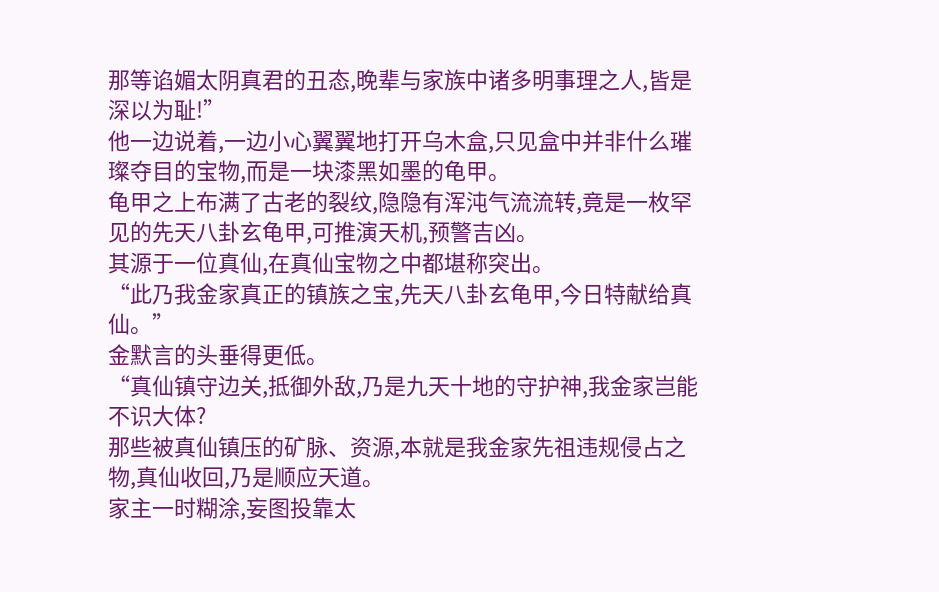那等谄媚太阴真君的丑态,晚辈与家族中诸多明事理之人,皆是深以为耻!”
他一边说着,一边小心翼翼地打开乌木盒,只见盒中并非什么璀璨夺目的宝物,而是一块漆黑如墨的龟甲。
龟甲之上布满了古老的裂纹,隐隐有浑沌气流流转,竟是一枚罕见的先天八卦玄龟甲,可推演天机,预警吉凶。
其源于一位真仙,在真仙宝物之中都堪称突出。
“此乃我金家真正的镇族之宝,先天八卦玄龟甲,今日特献给真仙。”
金默言的头垂得更低。
“真仙镇守边关,抵御外敌,乃是九天十地的守护神,我金家岂能不识大体?
那些被真仙镇压的矿脉、资源,本就是我金家先祖违规侵占之物,真仙收回,乃是顺应天道。
家主一时糊涂,妄图投靠太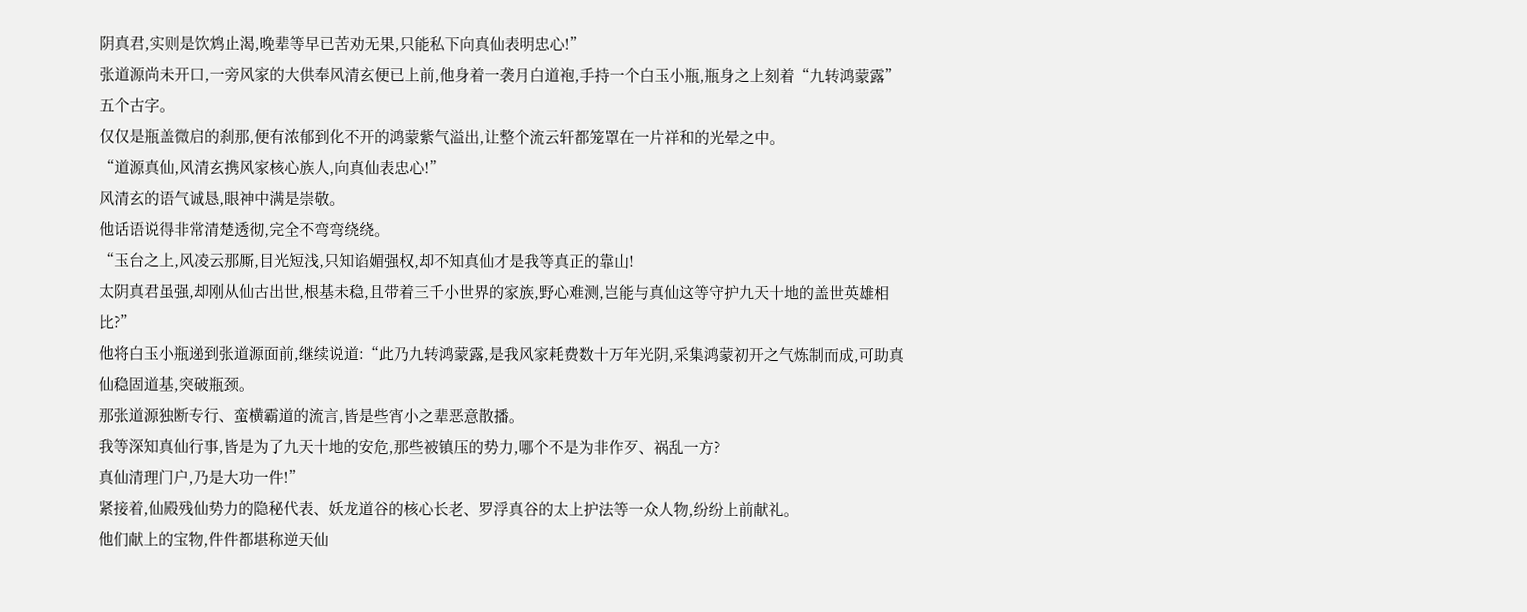阴真君,实则是饮鸩止渴,晚辈等早已苦劝无果,只能私下向真仙表明忠心!”
张道源尚未开口,一旁风家的大供奉风清玄便已上前,他身着一袭月白道袍,手持一个白玉小瓶,瓶身之上刻着“九转鸿蒙露”五个古字。
仅仅是瓶盖微启的刹那,便有浓郁到化不开的鸿蒙紫气溢出,让整个流云轩都笼罩在一片祥和的光晕之中。
“道源真仙,风清玄携风家核心族人,向真仙表忠心!”
风清玄的语气诚恳,眼神中满是崇敬。
他话语说得非常清楚透彻,完全不弯弯绕绕。
“玉台之上,风凌云那厮,目光短浅,只知谄媚强权,却不知真仙才是我等真正的靠山!
太阴真君虽强,却刚从仙古出世,根基未稳,且带着三千小世界的家族,野心难测,岂能与真仙这等守护九天十地的盖世英雄相比?”
他将白玉小瓶递到张道源面前,继续说道:“此乃九转鸿蒙露,是我风家耗费数十万年光阴,采集鸿蒙初开之气炼制而成,可助真仙稳固道基,突破瓶颈。
那张道源独断专行、蛮横霸道的流言,皆是些宵小之辈恶意散播。
我等深知真仙行事,皆是为了九天十地的安危,那些被镇压的势力,哪个不是为非作歹、祸乱一方?
真仙清理门户,乃是大功一件!”
紧接着,仙殿残仙势力的隐秘代表、妖龙道谷的核心长老、罗浮真谷的太上护法等一众人物,纷纷上前献礼。
他们献上的宝物,件件都堪称逆天仙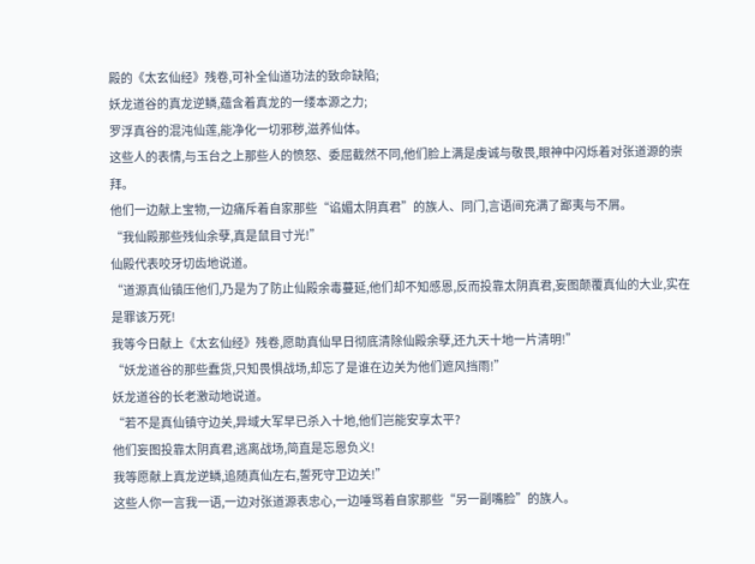殿的《太玄仙经》残卷,可补全仙道功法的致命缺陷;
妖龙道谷的真龙逆鳞,蕴含着真龙的一缕本源之力;
罗浮真谷的混沌仙莲,能净化一切邪秽,滋养仙体。
这些人的表情,与玉台之上那些人的愤怒、委屈截然不同,他们脸上满是虔诚与敬畏,眼神中闪烁着对张道源的崇拜。
他们一边献上宝物,一边痛斥着自家那些“谄媚太阴真君”的族人、同门,言语间充满了鄙夷与不屑。
“我仙殿那些残仙余孽,真是鼠目寸光!”
仙殿代表咬牙切齿地说道。
“道源真仙镇压他们,乃是为了防止仙殿余毒蔓延,他们却不知感恩,反而投靠太阴真君,妄图颠覆真仙的大业,实在是罪该万死!
我等今日献上《太玄仙经》残卷,愿助真仙早日彻底清除仙殿余孽,还九天十地一片清明!”
“妖龙道谷的那些蠢货,只知畏惧战场,却忘了是谁在边关为他们遮风挡雨!”
妖龙道谷的长老激动地说道。
“若不是真仙镇守边关,异域大军早已杀入十地,他们岂能安享太平?
他们妄图投靠太阴真君,逃离战场,简直是忘恩负义!
我等愿献上真龙逆鳞,追随真仙左右,誓死守卫边关!”
这些人你一言我一语,一边对张道源表忠心,一边唾骂着自家那些“另一副嘴脸”的族人。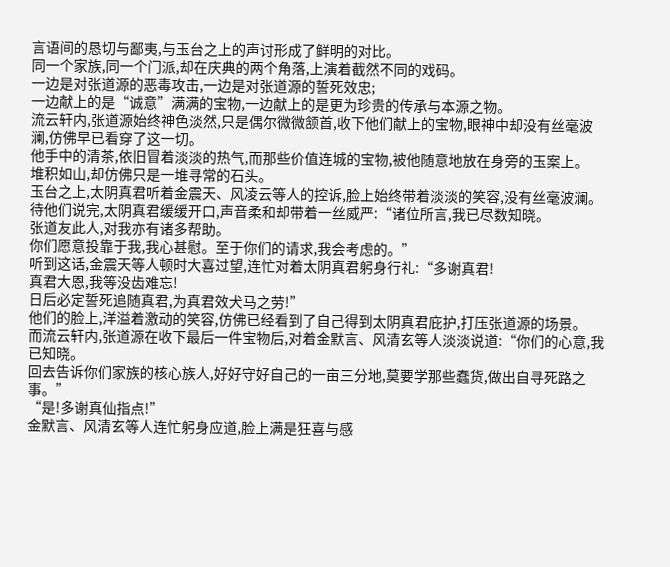言语间的恳切与鄙夷,与玉台之上的声讨形成了鲜明的对比。
同一个家族,同一个门派,却在庆典的两个角落,上演着截然不同的戏码。
一边是对张道源的恶毒攻击,一边是对张道源的誓死效忠;
一边献上的是“诚意”满满的宝物,一边献上的是更为珍贵的传承与本源之物。
流云轩内,张道源始终神色淡然,只是偶尔微微颔首,收下他们献上的宝物,眼神中却没有丝毫波澜,仿佛早已看穿了这一切。
他手中的清茶,依旧冒着淡淡的热气,而那些价值连城的宝物,被他随意地放在身旁的玉案上。
堆积如山,却仿佛只是一堆寻常的石头。
玉台之上,太阴真君听着金震天、风凌云等人的控诉,脸上始终带着淡淡的笑容,没有丝毫波澜。
待他们说完,太阴真君缓缓开口,声音柔和却带着一丝威严:“诸位所言,我已尽数知晓。
张道友此人,对我亦有诸多帮助。
你们愿意投靠于我,我心甚慰。至于你们的请求,我会考虑的。”
听到这话,金震天等人顿时大喜过望,连忙对着太阴真君躬身行礼:“多谢真君!
真君大恩,我等没齿难忘!
日后必定誓死追随真君,为真君效犬马之劳!”
他们的脸上,洋溢着激动的笑容,仿佛已经看到了自己得到太阴真君庇护,打压张道源的场景。
而流云轩内,张道源在收下最后一件宝物后,对着金默言、风清玄等人淡淡说道:“你们的心意,我已知晓。
回去告诉你们家族的核心族人,好好守好自己的一亩三分地,莫要学那些蠢货,做出自寻死路之事。”
“是!多谢真仙指点!”
金默言、风清玄等人连忙躬身应道,脸上满是狂喜与感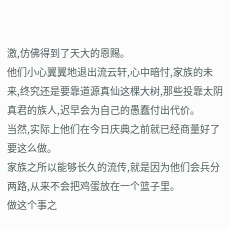激,仿佛得到了天大的恩赐。
他们小心翼翼地退出流云轩,心中暗忖,家族的未来,终究还是要靠道源真仙这棵大树,那些投靠太阴真君的族人,迟早会为自己的愚蠢付出代价。
当然,实际上他们在今日庆典之前就已经商量好了要这么做。
家族之所以能够长久的流传,就是因为他们会兵分两路,从来不会把鸡蛋放在一个篮子里。
做这个事之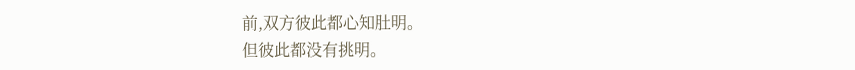前,双方彼此都心知肚明。
但彼此都没有挑明。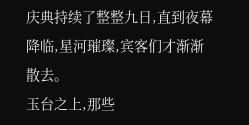庆典持续了整整九日,直到夜幕降临,星河璀璨,宾客们才渐渐散去。
玉台之上,那些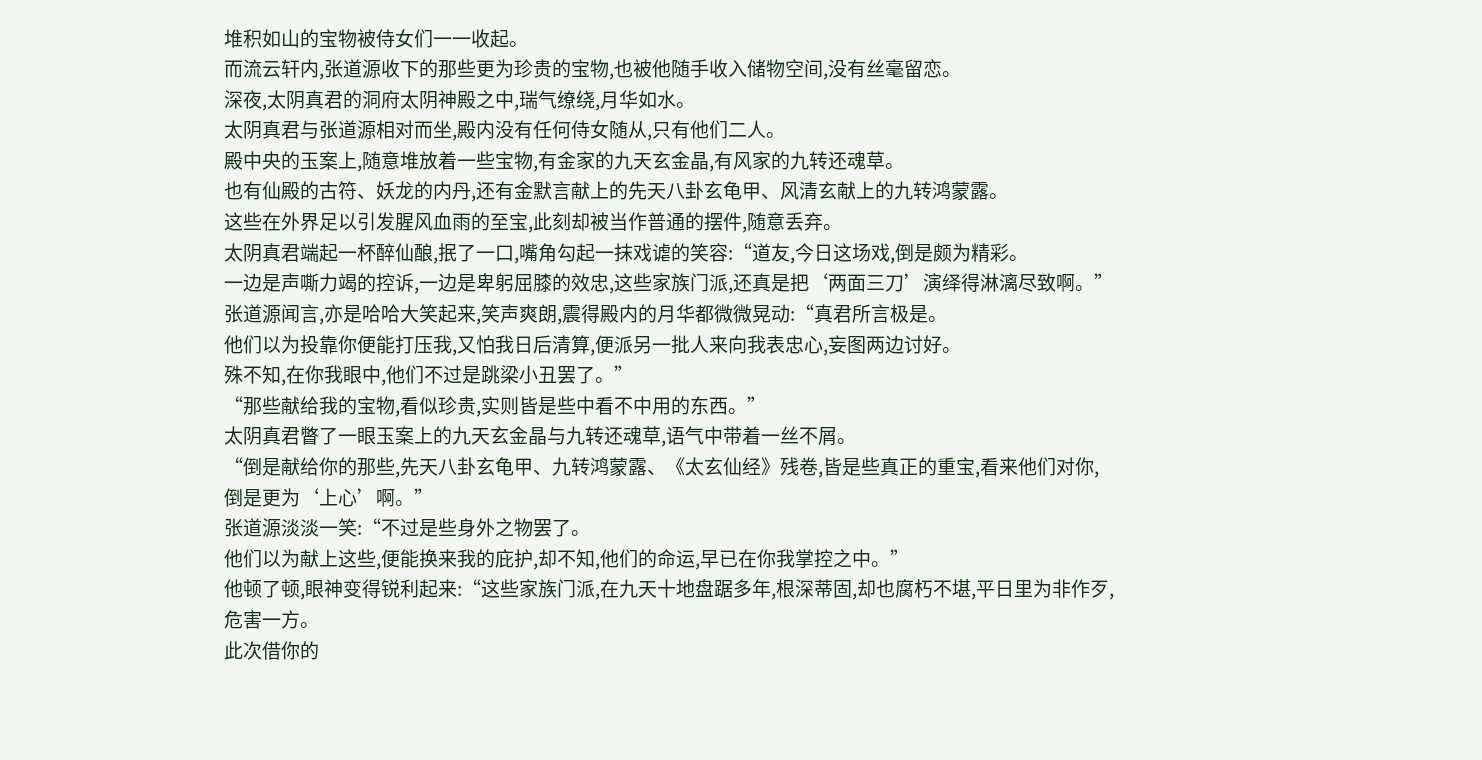堆积如山的宝物被侍女们一一收起。
而流云轩内,张道源收下的那些更为珍贵的宝物,也被他随手收入储物空间,没有丝毫留恋。
深夜,太阴真君的洞府太阴神殿之中,瑞气缭绕,月华如水。
太阴真君与张道源相对而坐,殿内没有任何侍女随从,只有他们二人。
殿中央的玉案上,随意堆放着一些宝物,有金家的九天玄金晶,有风家的九转还魂草。
也有仙殿的古符、妖龙的内丹,还有金默言献上的先天八卦玄龟甲、风清玄献上的九转鸿蒙露。
这些在外界足以引发腥风血雨的至宝,此刻却被当作普通的摆件,随意丢弃。
太阴真君端起一杯醉仙酿,抿了一口,嘴角勾起一抹戏谑的笑容:“道友,今日这场戏,倒是颇为精彩。
一边是声嘶力竭的控诉,一边是卑躬屈膝的效忠,这些家族门派,还真是把‘两面三刀’演绎得淋漓尽致啊。”
张道源闻言,亦是哈哈大笑起来,笑声爽朗,震得殿内的月华都微微晃动:“真君所言极是。
他们以为投靠你便能打压我,又怕我日后清算,便派另一批人来向我表忠心,妄图两边讨好。
殊不知,在你我眼中,他们不过是跳梁小丑罢了。”
“那些献给我的宝物,看似珍贵,实则皆是些中看不中用的东西。”
太阴真君瞥了一眼玉案上的九天玄金晶与九转还魂草,语气中带着一丝不屑。
“倒是献给你的那些,先天八卦玄龟甲、九转鸿蒙露、《太玄仙经》残卷,皆是些真正的重宝,看来他们对你,倒是更为‘上心’啊。”
张道源淡淡一笑:“不过是些身外之物罢了。
他们以为献上这些,便能换来我的庇护,却不知,他们的命运,早已在你我掌控之中。”
他顿了顿,眼神变得锐利起来:“这些家族门派,在九天十地盘踞多年,根深蒂固,却也腐朽不堪,平日里为非作歹,危害一方。
此次借你的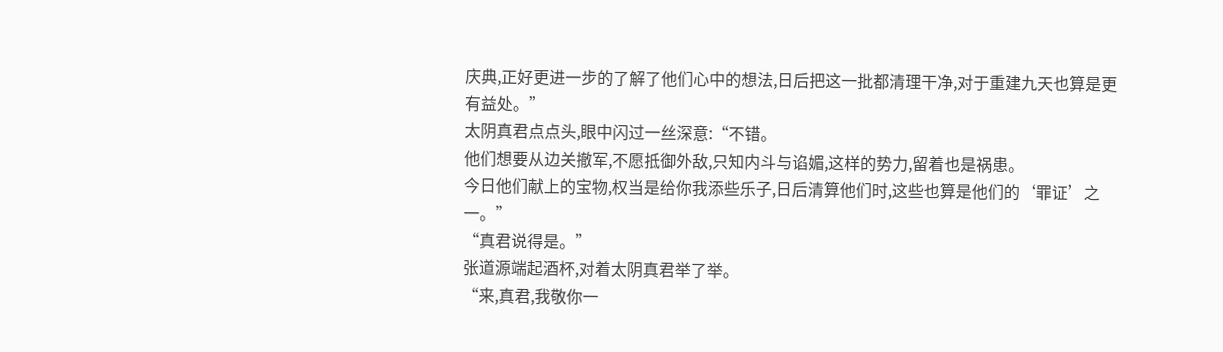庆典,正好更进一步的了解了他们心中的想法,日后把这一批都清理干净,对于重建九天也算是更有益处。”
太阴真君点点头,眼中闪过一丝深意:“不错。
他们想要从边关撤军,不愿抵御外敌,只知内斗与谄媚,这样的势力,留着也是祸患。
今日他们献上的宝物,权当是给你我添些乐子,日后清算他们时,这些也算是他们的‘罪证’之一。”
“真君说得是。”
张道源端起酒杯,对着太阴真君举了举。
“来,真君,我敬你一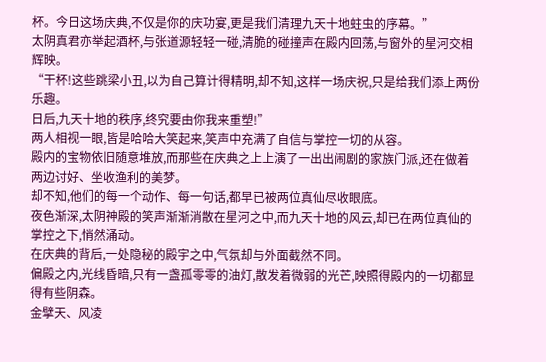杯。今日这场庆典,不仅是你的庆功宴,更是我们清理九天十地蛀虫的序幕。”
太阴真君亦举起酒杯,与张道源轻轻一碰,清脆的碰撞声在殿内回荡,与窗外的星河交相辉映。
“干杯!这些跳梁小丑,以为自己算计得精明,却不知,这样一场庆祝,只是给我们添上两份乐趣。
日后,九天十地的秩序,终究要由你我来重塑!”
两人相视一眼,皆是哈哈大笑起来,笑声中充满了自信与掌控一切的从容。
殿内的宝物依旧随意堆放,而那些在庆典之上上演了一出出闹剧的家族门派,还在做着两边讨好、坐收渔利的美梦。
却不知,他们的每一个动作、每一句话,都早已被两位真仙尽收眼底。
夜色渐深,太阴神殿的笑声渐渐消散在星河之中,而九天十地的风云,却已在两位真仙的掌控之下,悄然涌动。
在庆典的背后,一处隐秘的殿宇之中,气氛却与外面截然不同。
偏殿之内,光线昏暗,只有一盏孤零零的油灯,散发着微弱的光芒,映照得殿内的一切都显得有些阴森。
金擘天、风凌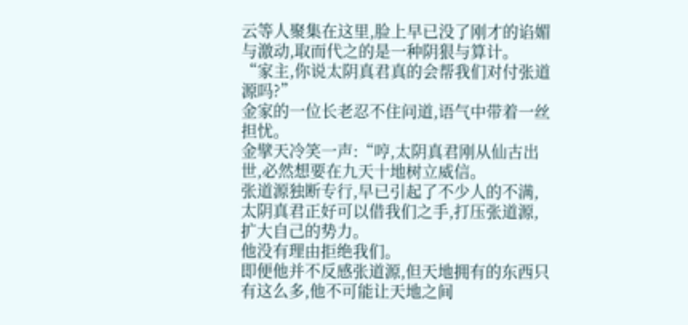云等人聚集在这里,脸上早已没了刚才的谄媚与激动,取而代之的是一种阴狠与算计。
“家主,你说太阴真君真的会帮我们对付张道源吗?”
金家的一位长老忍不住问道,语气中带着一丝担忧。
金擘天冷笑一声:“哼,太阴真君刚从仙古出世,必然想要在九天十地树立威信。
张道源独断专行,早已引起了不少人的不满,太阴真君正好可以借我们之手,打压张道源,扩大自己的势力。
他没有理由拒绝我们。
即便他并不反感张道源,但天地拥有的东西只有这么多,他不可能让天地之间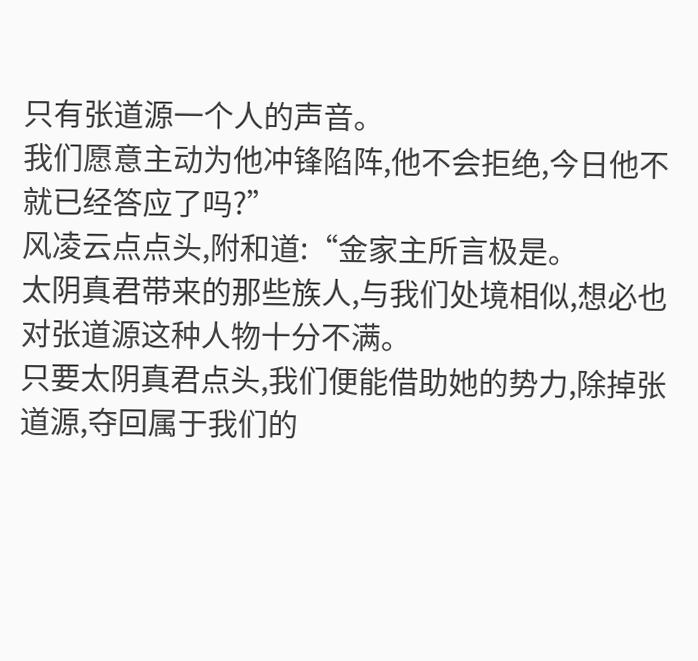只有张道源一个人的声音。
我们愿意主动为他冲锋陷阵,他不会拒绝,今日他不就已经答应了吗?”
风凌云点点头,附和道:“金家主所言极是。
太阴真君带来的那些族人,与我们处境相似,想必也对张道源这种人物十分不满。
只要太阴真君点头,我们便能借助她的势力,除掉张道源,夺回属于我们的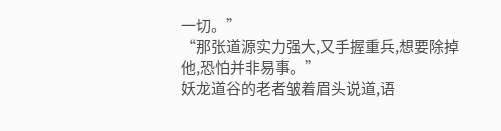一切。”
“那张道源实力强大,又手握重兵,想要除掉他,恐怕并非易事。”
妖龙道谷的老者皱着眉头说道,语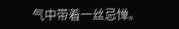气中带着一丝忌惮。